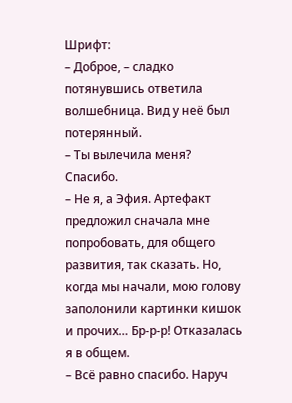Шрифт:
– Доброе, – сладко потянувшись ответила волшебница. Вид у неё был потерянный.
– Ты вылечила меня? Спасибо.
– Не я, а Эфия. Артефакт предложил сначала мне попробовать, для общего развития, так сказать. Но, когда мы начали, мою голову заполонили картинки кишок и прочих… Бр-р-р! Отказалась я в общем.
– Всё равно спасибо. Наруч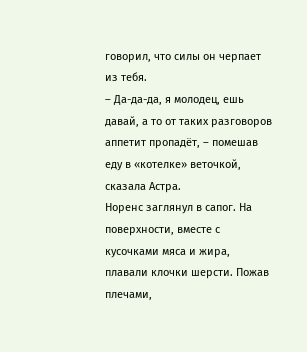говорил, что силы он черпает из тебя.
– Да-да-да, я молодец, ешь давай, а то от таких разговоров аппетит пропадёт, – помешав еду в «котелке» веточкой, сказала Астра.
Норенс заглянул в сапог. На поверхности, вместе с кусочками мяса и жира, плавали клочки шерсти. Пожав плечами,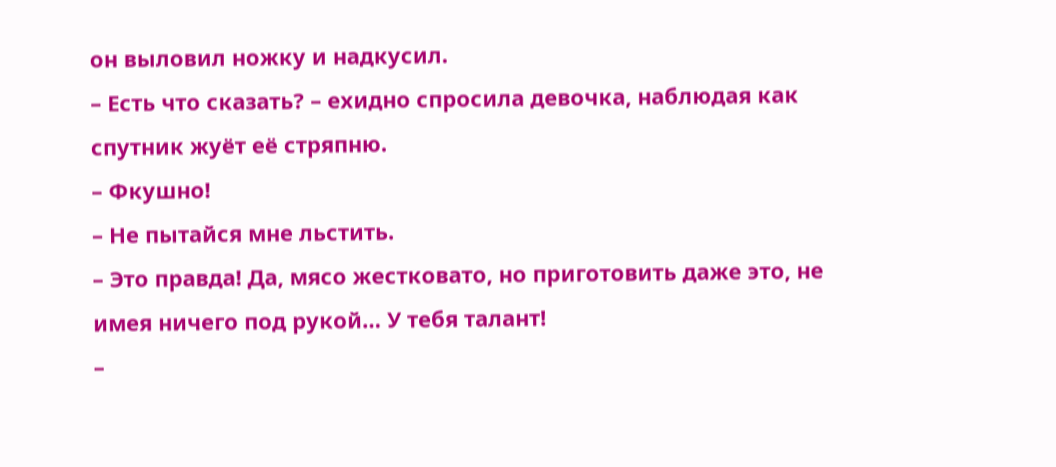он выловил ножку и надкусил.
– Есть что сказать? – ехидно спросила девочка, наблюдая как спутник жуёт её стряпню.
– Фкушно!
– Не пытайся мне льстить.
– Это правда! Да, мясо жестковато, но приготовить даже это, не имея ничего под рукой… У тебя талант!
–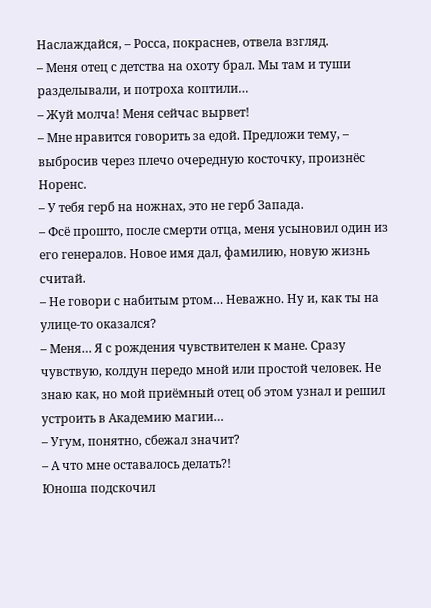Наслаждайся, – Росса, покраснев, отвела взгляд.
– Меня отец с детства на охоту брал. Мы там и туши разделывали, и потроха коптили…
– Жуй молча! Меня сейчас вырвет!
– Мне нравится говорить за едой. Предложи тему, – выбросив через плечо очередную косточку, произнёс Норенс.
– У тебя герб на ножнах, это не герб Запада.
– Фсё прошто, после смерти отца, меня усыновил один из его генералов. Новое имя дал, фамилию, новую жизнь считай.
– Не говори с набитым ртом… Неважно. Ну и, как ты на улице-то оказался?
– Меня… Я с рождения чувствителен к мане. Сразу чувствую, колдун передо мной или простой человек. Не знаю как, но мой приёмный отец об этом узнал и решил устроить в Академию магии…
– Угум, понятно, сбежал значит?
– А что мне оставалось делать?!
Юноша подскочил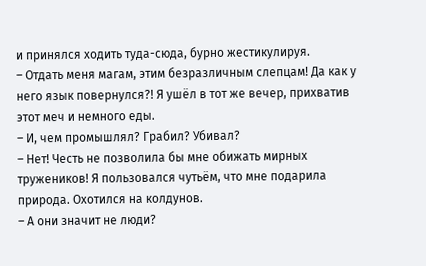и принялся ходить туда-сюда, бурно жестикулируя.
– Отдать меня магам, этим безразличным слепцам! Да как у него язык повернулся?! Я ушёл в тот же вечер, прихватив этот меч и немного еды.
– И, чем промышлял? Грабил? Убивал?
– Нет! Честь не позволила бы мне обижать мирных тружеников! Я пользовался чутьём, что мне подарила природа. Охотился на колдунов.
– А они значит не люди?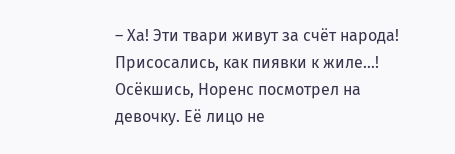– Ха! Эти твари живут за счёт народа! Присосались, как пиявки к жиле…!
Осёкшись, Норенс посмотрел на девочку. Её лицо не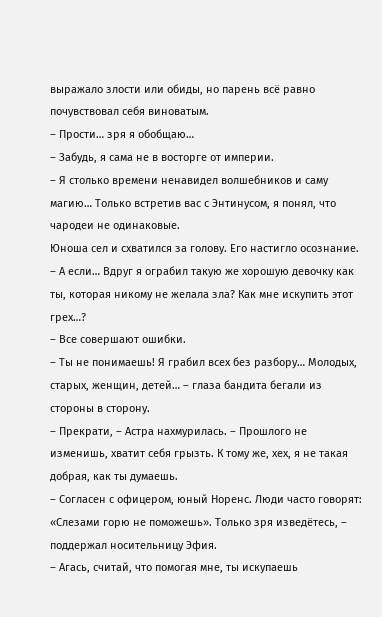выражало злости или обиды, но парень всё равно почувствовал себя виноватым.
– Прости… зря я обобщаю…
– Забудь, я сама не в восторге от империи.
– Я столько времени ненавидел волшебников и саму магию… Только встретив вас с Энтинусом, я понял, что чародеи не одинаковые.
Юноша сел и схватился за голову. Его настигло осознание.
– А если… Вдруг я ограбил такую же хорошую девочку как ты, которая никому не желала зла? Как мне искупить этот грех…?
– Все совершают ошибки.
– Ты не понимаешь! Я грабил всех без разбору… Молодых, старых, женщин, детей… – глаза бандита бегали из стороны в сторону.
– Прекрати, – Астра нахмурилась. – Прошлого не изменишь, хватит себя грызть. К тому же, хех, я не такая добрая, как ты думаешь.
– Согласен с офицером, юный Норенс. Люди часто говорят: «Слезами горю не поможешь». Только зря изведётесь, – поддержал носительницу Эфия.
– Агась, считай, что помогая мне, ты искупаешь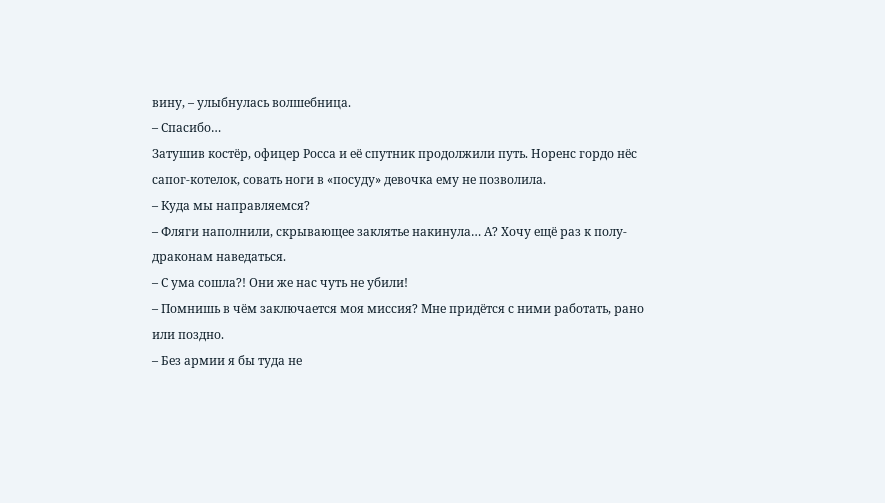вину, – улыбнулась волшебница.
– Спасибо…
Затушив костёр, офицер Росса и её спутник продолжили путь. Норенс гордо нёс сапог-котелок, совать ноги в «посуду» девочка ему не позволила.
– Куда мы направляемся?
– Фляги наполнили, скрывающее заклятье накинула… А? Хочу ещё раз к полу-драконам наведаться.
– С ума сошла?! Они же нас чуть не убили!
– Помнишь в чём заключается моя миссия? Мне придётся с ними работать, рано или поздно.
– Без армии я бы туда не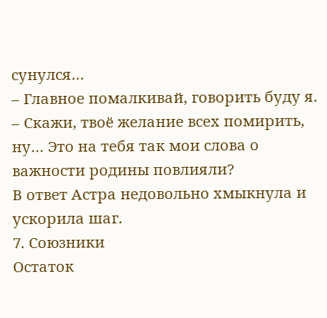сунулся…
– Главное помалкивай, говорить буду я.
– Скажи, твоё желание всех помирить, ну… Это на тебя так мои слова о важности родины повлияли?
В ответ Астра недовольно хмыкнула и ускорила шаг.
7. Союзники
Остаток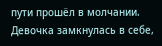пути прошёл в молчании. Девочка замкнулась в себе,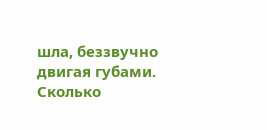шла, беззвучно двигая губами. Сколько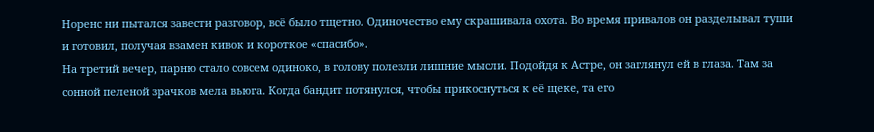Норенс ни пытался завести разговор, всё было тщетно. Одиночество ему скрашивала охота. Во время привалов он разделывал туши и готовил, получая взамен кивок и короткое «спасибо».
На третий вечер, парню стало совсем одиноко, в голову полезли лишние мысли. Подойдя к Астре, он заглянул ей в глаза. Там за сонной пеленой зрачков мела вьюга. Когда бандит потянулся, чтобы прикоснуться к её щеке, та его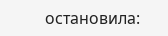остановила: